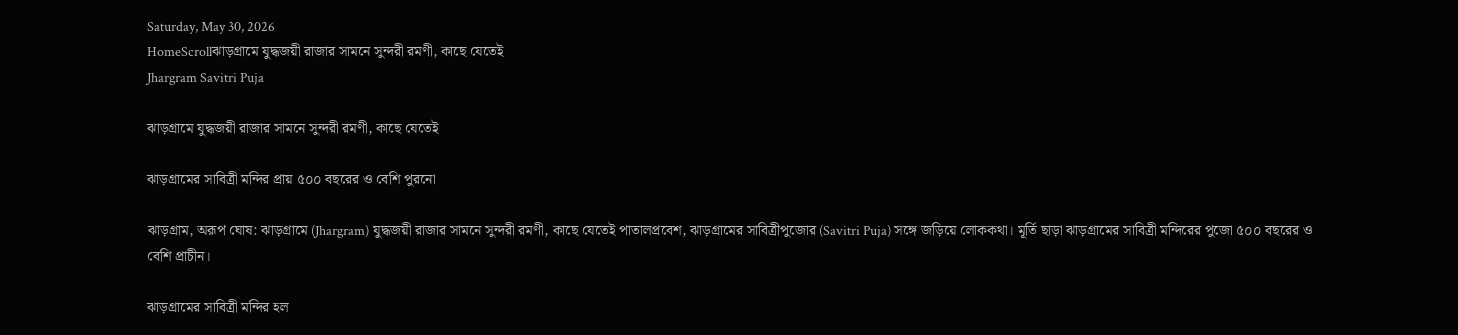Saturday, May 30, 2026
HomeScrollঝাড়গ্রামে যুদ্ধজয়ী রাজার সামনে সুন্দরী রমণী, কাছে যেতেই
Jhargram Savitri Puja

ঝাড়গ্রামে যুদ্ধজয়ী রাজার সামনে সুন্দরী রমণী, কাছে যেতেই

ঝাড়গ্রামের সাবিত্রী মন্দির প্রায় ৫০০ বছরের ও বেশি পুরনো

ঝাড়গ্রাম, অরূপ ঘোষ: ঝাড়গ্রামে (Jhargram) যুদ্ধজয়ী রাজার সামনে সুন্দরী রমণী, কাছে যেতেই পাতালপ্রবেশ, ঝাড়গ্রামের সাবিত্রীপুজোর (Savitri Puja) সঙ্গে জড়িয়ে লোককথা। মূর্তি ছাড়া ঝাড়গ্রামের সাবিত্রী মন্দিরের পুজো ৫০০ বছরের ও বেশি প্রাচীন।

ঝাড়গ্রামের সাবিত্রী মন্দির হল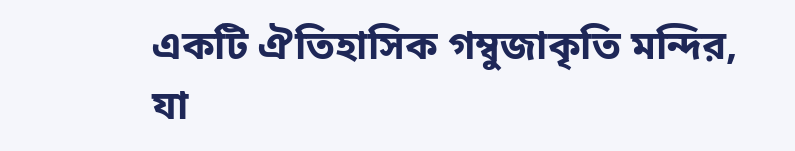একটি ঐতিহাসিক গম্বুজাকৃতি মন্দির, যা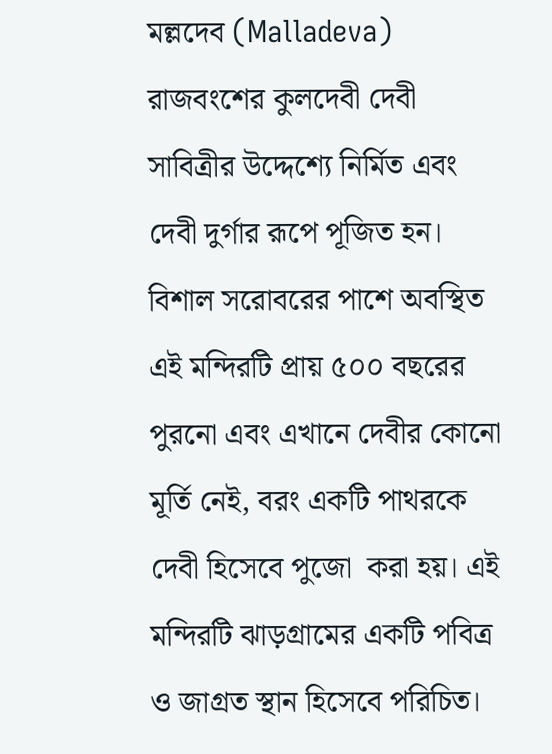মল্লদেব (Malladeva) রাজবংশের কুলদেবী দেবী সাবিত্রীর উদ্দেশ্যে নির্মিত এবং দেবী দুর্গার রূপে পূজিত হন। বিশাল সরোবরের পাশে অবস্থিত এই মন্দিরটি প্রায় ৫০০ বছরের পুরনো এবং এখানে দেবীর কোনো মূর্তি নেই, বরং একটি পাথরকে দেবী হিসেবে পুজো  করা হয়। এই মন্দিরটি ঝাড়গ্রামের একটি পবিত্র ও জাগ্রত স্থান হিসেবে পরিচিত।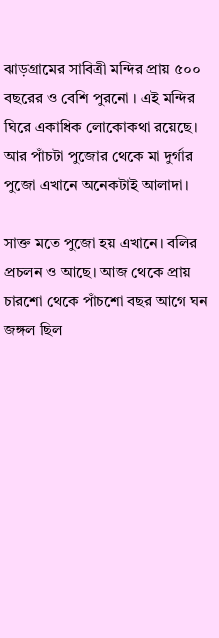ঝাড়গ্রামের সাবিত্রী মন্দির প্রায় ৫০০ বছরের ও বেশি পুরনো । এই মন্দির ঘিরে একাধিক লোকোকথা রয়েছে। আর পাঁচটা পুজোর থেকে মা দুর্গার পুজো এখানে অনেকটাই আলাদা।

সাক্ত মতে পুজো হয় এখানে। বলির প্রচলন ও আছে। আজ থেকে প্রায় চারশো থেকে পাঁচশো বছর আগে ঘন জঙ্গল ছিল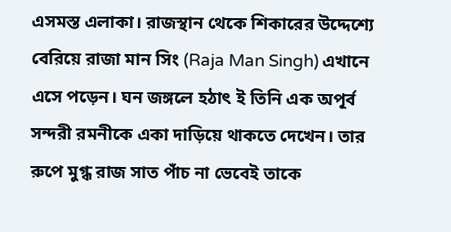এসমস্ত এলাকা। রাজস্থান থেকে শিকারের উদ্দেশ্যে বেরিয়ে রাজা মান সিং (Raja Man Singh) এখানে এসে পড়েন। ঘন জঙ্গলে হঠাৎ ই তিনি এক অপূর্ব সন্দরী রমনীকে একা দাড়িয়ে থাকতে দেখেন। তার রুপে মুগ্ধ রাজ সাত পাঁচ না ভেবেই তাকে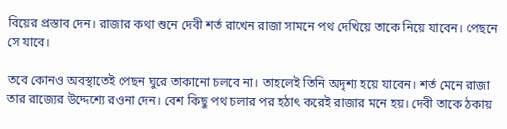বিয়ের প্রস্তাব দেন। রাজার কথা শুনে দেবী শর্ত রাখেন রাজা সামনে পথ দেখিয়ে তাকে নিয়ে যাবেন। পেছনে সে যাবে।

তবে কোনও অবস্থাতেই পেছন ঘুরে তাকানো চলবে না। তাহলেই তিনি অদৃশ্য হয়ে যাবেন। শর্ত মেনে রাজা তার রাজ্যের উদ্দেশ্যে রওনা দেন। বেশ কিছু পথ চলার পর হঠাৎ করেই রাজার মনে হয়। দেবী তাকে ঠকায়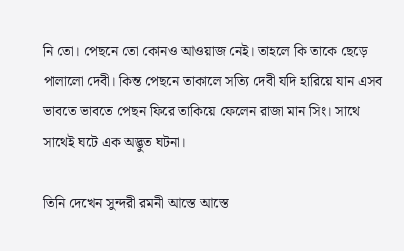নি তো। পেছনে তো কোনও আওয়াজ নেই। তাহলে কি তাকে ছেড়ে পালালো দেবী। কিন্ত পেছনে তাকালে সত্যি দেবী যদি হারিয়ে যান এসব ভাবতে ভাবতে পেছন ফিরে তাকিয়ে ফেলেন রাজা মান সিং। সাথে সাথেই ঘটে এক অদ্ভুত ঘটনা।

তিনি দেখেন সুন্দরী রমনী আস্তে আস্তে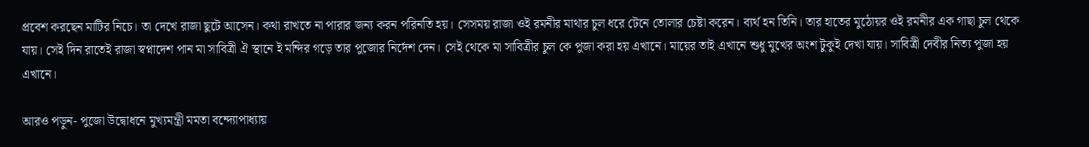প্রবেশ করছেন মাটির নিচে। তা দেখে রাজা ছুটে আসেন। কথা রাখতে না পারার জন্য করন পরিনতি হয়। সেসময় রাজা ওই রমনীর মাথার চুল ধরে টেনে তোলার চেষ্টা করেন। ব্যর্থ হন তিনি। তার হাতের মুঠোয়র ওই রমনীর এক গাছা চুল থেকে যায়। সেই দিন রাতেই রাজা স্বপ্নাদেশ পান মা সাবিত্রী ঐ স্থানে ই মন্দির গড়ে তার পুজোর নির্দেশ দেন। সেই থেকে মা সাবিত্রীর চুল কে পুজা করা হয় এখানে। মায়ের তাই এখানে শুধু মুখের অংশ টুকুই দেখা যায়। সাবিত্রী দেবীর নিত্য পুজা হয় এখানে।

আরও পড়ুন- পুজো উদ্বোধনে মুখ্যমন্ত্রী মমতা বন্দ্যোপাধ্যায়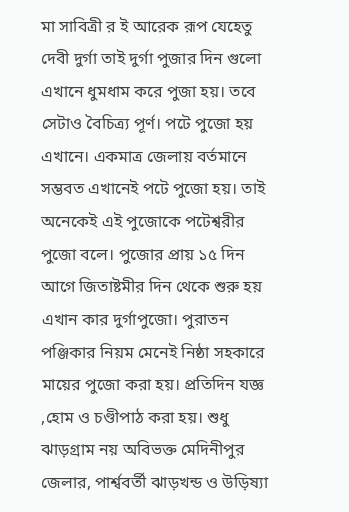মা সাবিত্রী র ই আরেক রূপ যেহেতু দেবী দুর্গা তাই দুর্গা পুজার দিন গুলো এখানে ধুমধাম করে পুজা হয়। তবে সেটাও বৈচিত্র্য পূর্ণ। পটে পুজো হয় এখানে। একমাত্র জেলায় বর্তমানে সম্ভবত এখানেই পটে পুজো হয়। তাই অনেকেই এই পুজোকে পটেশ্বরীর পুজো বলে। পুজোর প্রায় ১৫ দিন আগে জিতাষ্টমীর দিন থেকে শুরু হয় এখান কার দুর্গাপুজো। পুরাতন পঞ্জিকার নিয়ম মেনেই নিষ্ঠা সহকারে মায়ের পুজো করা হয়। প্রতিদিন যজ্ঞ ,হোম ও চণ্ডীপাঠ করা হয়। শুধু ঝাড়গ্রাম নয় অবিভক্ত মেদিনীপুর জেলার, পার্শ্ববর্তী ঝাড়খন্ড ও উড়িষ্যা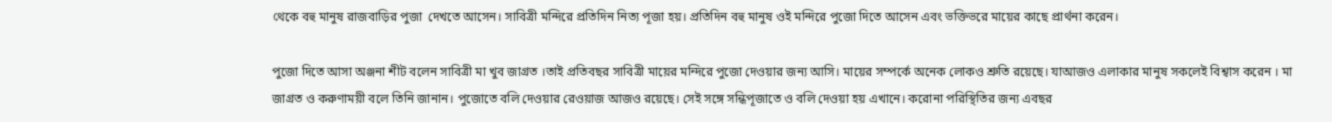থেকে বহু মানুষ রাজবাড়ির পুজা  দেখতে আসেন। সাবিত্রী মন্দিরে প্রতিদিন নিত্য পূজা হয়। প্রতিদিন বহু মানুষ ওই মন্দিরে পুজো দিতে আসেন এবং ভক্তিভরে মায়ের কাছে প্রার্থনা করেন।

পুজো দিতে আসা অঞ্জনা শীট বলেন সাবিত্রী মা খুব জাগ্রত ।তাই প্রতিবছর সাবিত্রী মায়ের মন্দিরে পুজো দেওয়ার জন্য আসি। মায়ের সম্পর্কে অনেক লোকও শ্রুতি রয়েছে। যাআজও এলাকার মানুষ সকলেই বিশ্বাস করেন । মা জাগ্রত ও করুণাময়ী বলে তিনি জানান। পুজোতে বলি দেওয়ার রেওয়াজ আজও রয়েছে। সেই সঙ্গে সন্ধিপূজাতে ও বলি দেওয়া হয় এখানে। করোনা পরিস্থিতির জন্য এবছর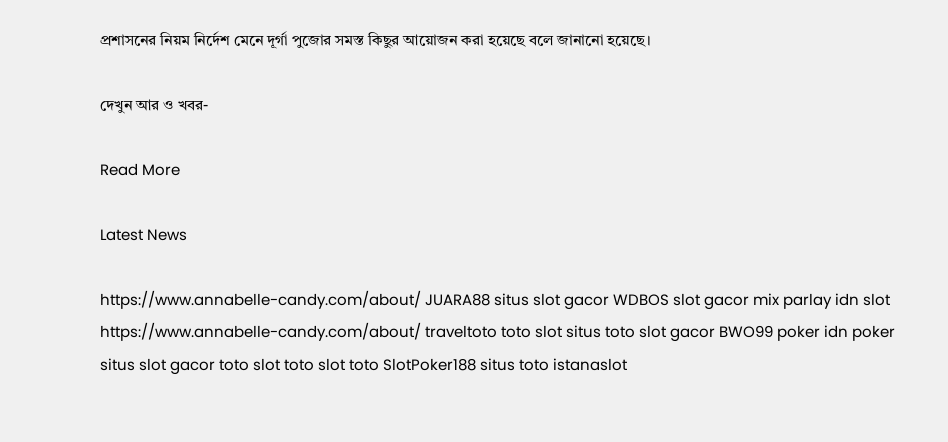প্রশাসনের নিয়ম নির্দেশ মেনে দূর্গা পুজোর সমস্ত কিছুর আয়োজন করা হয়েছে বলে জানানো হয়েছে।

দেখুন আর ও খবর-

Read More

Latest News

https://www.annabelle-candy.com/about/ JUARA88 situs slot gacor WDBOS slot gacor mix parlay idn slot https://www.annabelle-candy.com/about/ traveltoto toto slot situs toto slot gacor BWO99 poker idn poker situs slot gacor toto slot toto slot toto SlotPoker188 situs toto istanaslot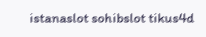istanaslot sohibslot tikus4d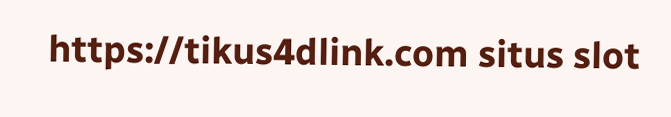https://tikus4dlink.com situs slot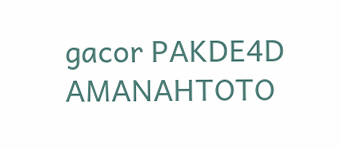gacor PAKDE4D AMANAHTOTO